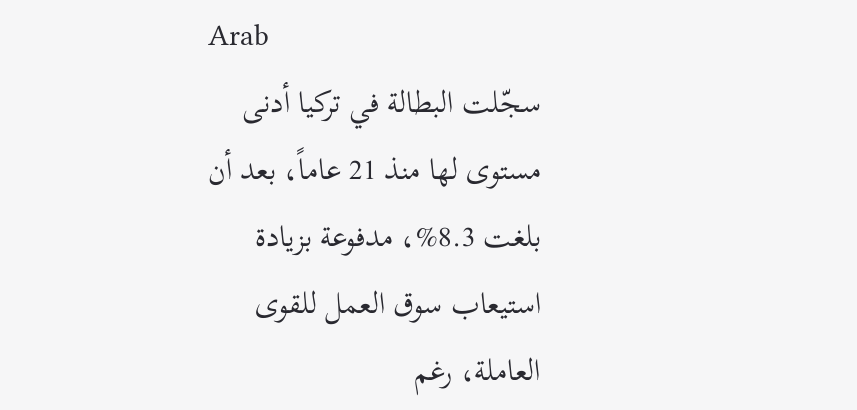Arab
سجّلت البطالة في تركيا أدنى مستوى لها منذ 21 عاماً، بعد أن بلغت 8.3%، مدفوعة بزيادة استيعاب سوق العمل للقوى العاملة، رغم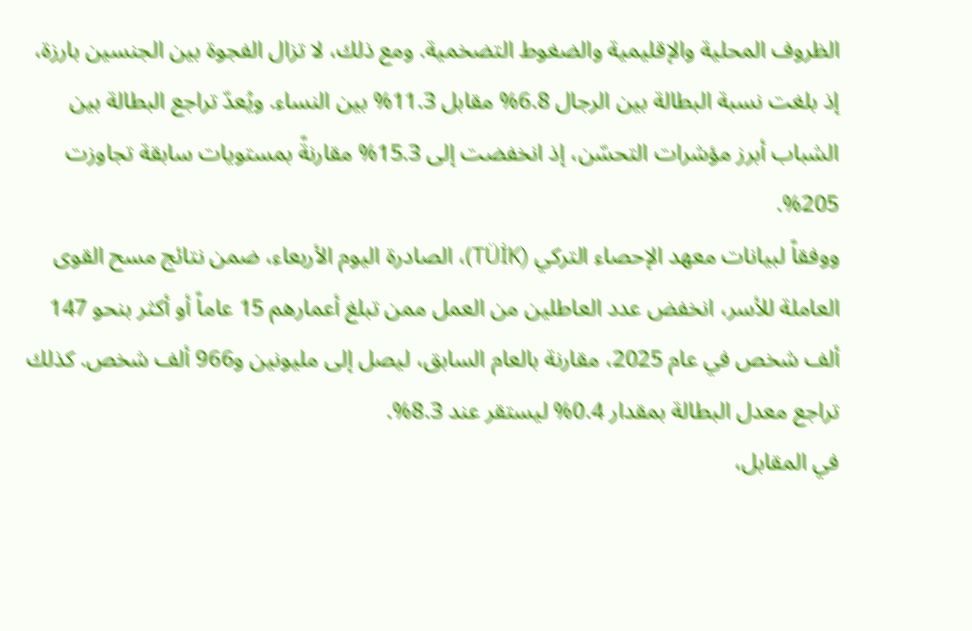الظروف المحلية والإقليمية والضغوط التضخمية. ومع ذلك، لا تزال الفجوة بين الجنسين بارزة، إذ بلغت نسبة البطالة بين الرجال 6.8% مقابل 11.3% بين النساء. ويُعدّ تراجع البطالة بين الشباب أبرز مؤشرات التحسّن، إذ انخفضت إلى 15.3% مقارنةً بمستويات سابقة تجاوزت 205%.
ووفقاً لبيانات معهد الإحصاء التركي (TÜİK)، الصادرة اليوم الأربعاء، ضمن نتائج مسح القوى العاملة للأسر، انخفض عدد العاطلين من العمل ممن تبلغ أعمارهم 15 عاماً أو أكثر بنحو 147 ألف شخص في عام 2025، مقارنة بالعام السابق، ليصل إلى مليونين و966 ألف شخص. كذلك تراجع معدل البطالة بمقدار 0.4% ليستقر عند 8.3%.
في المقابل،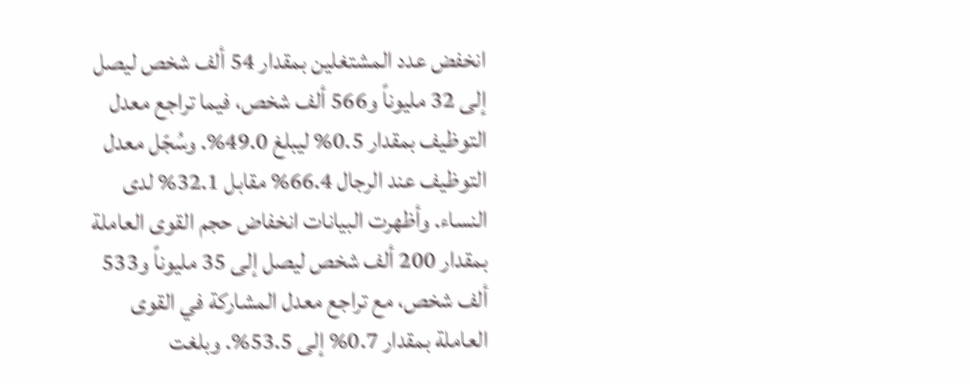انخفض عدد المشتغلين بمقدار 54 ألف شخص ليصل إلى 32 مليوناً و566 ألف شخص، فيما تراجع معدل التوظيف بمقدار 0.5% ليبلغ 49.0%. وسُجّل معدل التوظيف عند الرجال 66.4% مقابل 32.1% لدى النساء. وأظهرت البيانات انخفاض حجم القوى العاملة بمقدار 200 ألف شخص ليصل إلى 35 مليوناً و533 ألف شخص، مع تراجع معدل المشاركة في القوى العاملة بمقدار 0.7% إلى 53.5%. وبلغت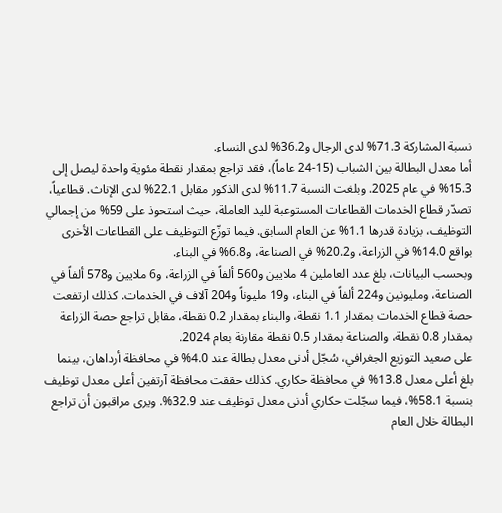نسبة المشاركة 71.3% لدى الرجال و36.2% لدى النساء.
أما معدل البطالة بين الشباب (15-24 عاماً)، فقد تراجع بمقدار نقطة مئوية واحدة ليصل إلى 15.3% في عام 2025. وبلغت النسبة 11.7% لدى الذكور مقابل 22.1% لدى الإناث. قطاعياً، تصدّر قطاع الخدمات القطاعات المستوعبة لليد العاملة، حيث استحوذ على 59% من إجمالي التوظيف، بزيادة قدرها 1.1% عن العام السابق. فيما توزّع التوظيف على القطاعات الأخرى بواقع 14.0% في الزراعة، و20.2% في الصناعة، و6.8% في البناء.
وبحسب البيانات، بلغ عدد العاملين 4 ملايين و560 ألفاً في الزراعة، و6 ملايين و578 ألفاً في الصناعة، ومليونين و224 ألفاً في البناء، و19 مليوناً و204 آلاف في الخدمات. كذلك ارتفعت حصة قطاع الخدمات بمقدار 1.1 نقطة، والبناء بمقدار 0.2 نقطة، مقابل تراجع حصة الزراعة بمقدار 0.8 نقطة، والصناعة بمقدار 0.5 نقطة مقارنة بعام 2024.
على صعيد التوزيع الجغرافي، سُجّل أدنى معدل بطالة عند 4.0% في محافظة أرداهان، بينما بلغ أعلى معدل 13.8% في محافظة حكاري. كذلك حققت محافظة آرتفين أعلى معدل توظيف بنسبة 58.1%، فيما سجّلت حكاري أدنى معدل توظيف عند 32.9%. ويرى مراقبون أن تراجع البطالة خلال العام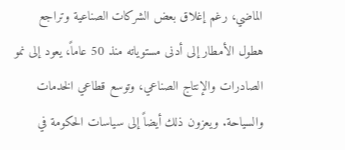الماضي، رغم إغلاق بعض الشركات الصناعية وتراجع هطول الأمطار إلى أدنى مستوياته منذ 50 عاماً، يعود إلى نمو الصادرات والإنتاج الصناعي، وتوسع قطاعي الخدمات والسياحة. ويعزون ذلك أيضاً إلى سياسات الحكومة في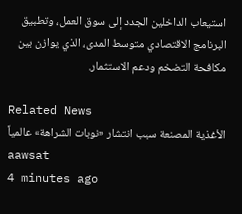استيعاب الداخلين الجدد إلى سوق العمل، وتطبيق البرنامج الاقتصادي متوسط المدى، الذي يوازن بين مكافحة التضخم ودعم الاستثمار.

Related News
الأغذية المصنعة سبب انتشار «نوبات الشراهة» عالمياً
aawsat
4 minutes ago